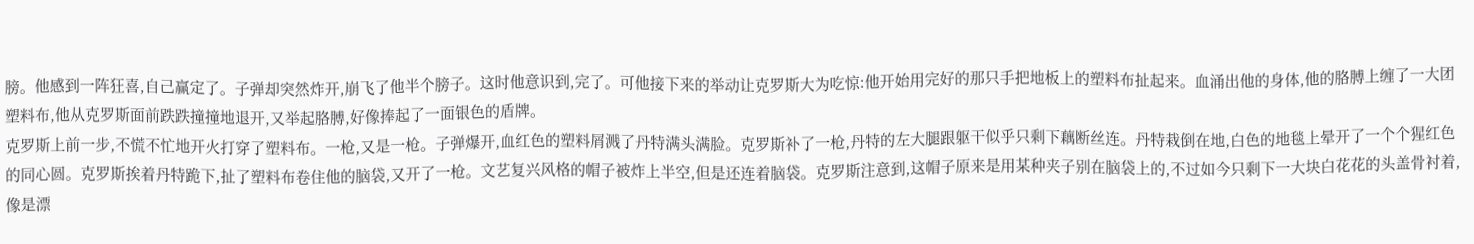膀。他感到一阵狂喜,自己赢定了。子弹却突然炸开,崩飞了他半个膀子。这时他意识到,完了。可他接下来的举动让克罗斯大为吃惊:他开始用完好的那只手把地板上的塑料布扯起来。血涌出他的身体,他的胳膊上缠了一大团塑料布,他从克罗斯面前跌跌撞撞地退开,又举起胳膊,好像捧起了一面银色的盾牌。
克罗斯上前一步,不慌不忙地开火打穿了塑料布。一枪,又是一枪。子弹爆开,血红色的塑料屑溅了丹特满头满脸。克罗斯补了一枪,丹特的左大腿跟躯干似乎只剩下藕断丝连。丹特栽倒在地,白色的地毯上晕开了一个个猩红色的同心圆。克罗斯挨着丹特跪下,扯了塑料布卷住他的脑袋,又开了一枪。文艺复兴风格的帽子被炸上半空,但是还连着脑袋。克罗斯注意到,这帽子原来是用某种夹子别在脑袋上的,不过如今只剩下一大块白花花的头盖骨衬着,像是漂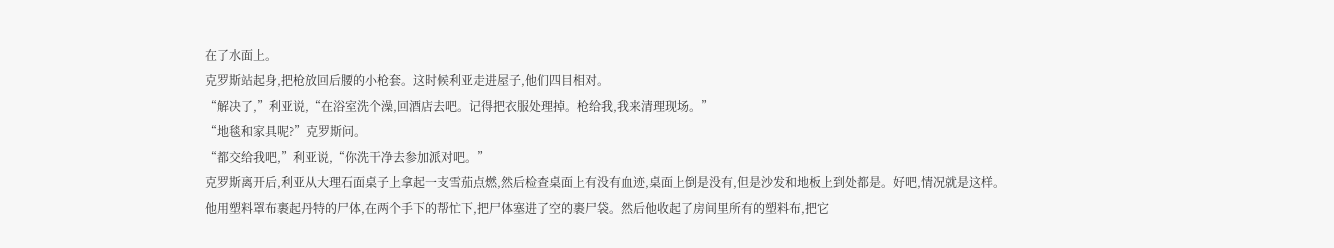在了水面上。
克罗斯站起身,把枪放回后腰的小枪套。这时候利亚走进屋子,他们四目相对。
“解决了,”利亚说,“在浴室洗个澡,回酒店去吧。记得把衣服处理掉。枪给我,我来清理现场。”
“地毯和家具呢?”克罗斯问。
“都交给我吧,”利亚说,“你洗干净去参加派对吧。”
克罗斯离开后,利亚从大理石面桌子上拿起一支雪茄点燃,然后检查桌面上有没有血迹,桌面上倒是没有,但是沙发和地板上到处都是。好吧,情况就是这样。
他用塑料罩布裹起丹特的尸体,在两个手下的帮忙下,把尸体塞进了空的裹尸袋。然后他收起了房间里所有的塑料布,把它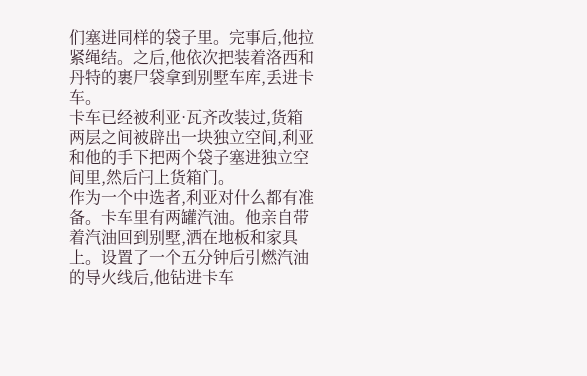们塞进同样的袋子里。完事后,他拉紧绳结。之后,他依次把装着洛西和丹特的裹尸袋拿到别墅车库,丢进卡车。
卡车已经被利亚·瓦齐改装过,货箱两层之间被辟出一块独立空间,利亚和他的手下把两个袋子塞进独立空间里,然后闩上货箱门。
作为一个中选者,利亚对什么都有准备。卡车里有两罐汽油。他亲自带着汽油回到别墅,洒在地板和家具上。设置了一个五分钟后引燃汽油的导火线后,他钻进卡车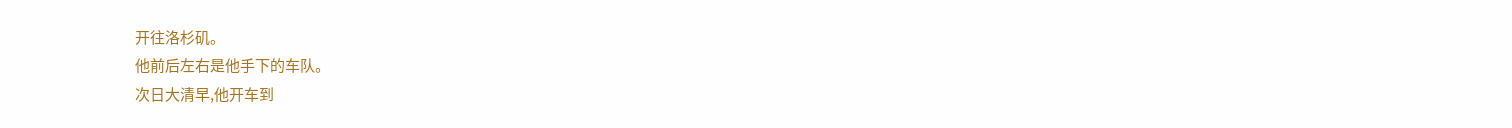开往洛杉矶。
他前后左右是他手下的车队。
次日大清早,他开车到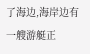了海边,海岸边有一艘游艇正